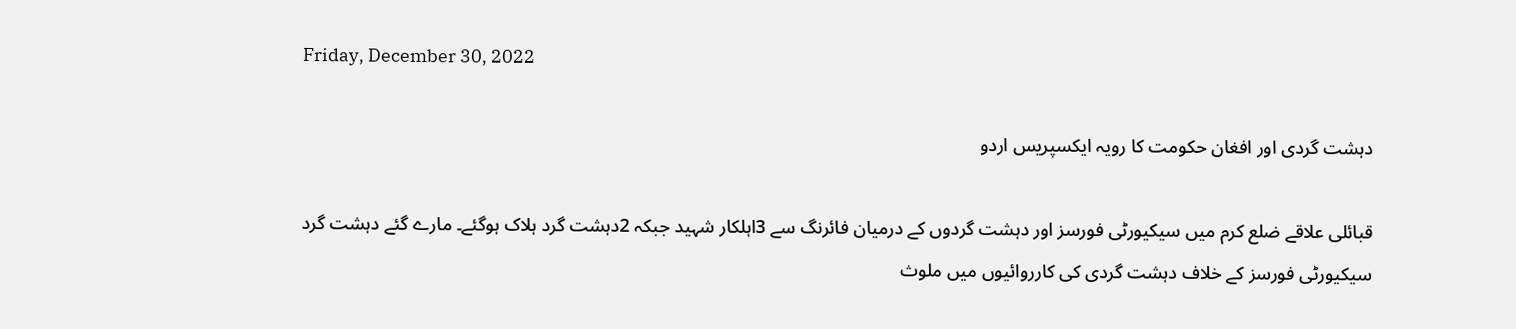Friday, December 30, 2022

دہشت گردی اور افغان حکومت کا رویہ ایکسپریس اردو

قبائلی علاقے ضلع کرم میں سیکیورٹی فورسز اور دہشت گردوں کے درمیان فائرنگ سے 3اہلکار شہید جبکہ 2دہشت گرد ہلاک ہوگئے۔ مارے گئے دہشت گرد سیکیورٹی فورسز کے خلاف دہشت گردی کی کارروائیوں میں ملوث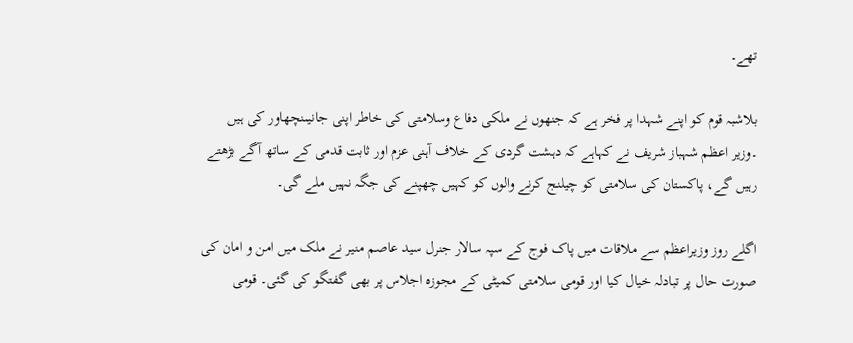تھے۔

بلاشبہ قوم کو اپنے شہدا پر فخر ہے کہ جنھوں نے ملکی دفاع وسلامتی کی خاطر اپنی جانیںنچھاور کی ہیں ۔وزیر اعظم شہباز شریف نے کہاہے کہ دہشت گردی کے خلاف آہنی عزم اور ثابت قدمی کے ساتھ آگے بڑھتے رہیں گے، پاکستان کی سلامتی کو چیلنج کرنے والوں کو کہیں چھپنے کی جگہ نہیں ملے گی۔

اگلے روز وزیراعظم سے ملاقات میں پاک فوج کے سپہ سالار جنرل سید عاصم منیر نے ملک میں امن و امان کی صورت حال پر تبادلہ خیال کیا اور قومی سلامتی کمیٹی کے مجوزہ اجلاس پر بھی گفتگو کی گئی۔ قومی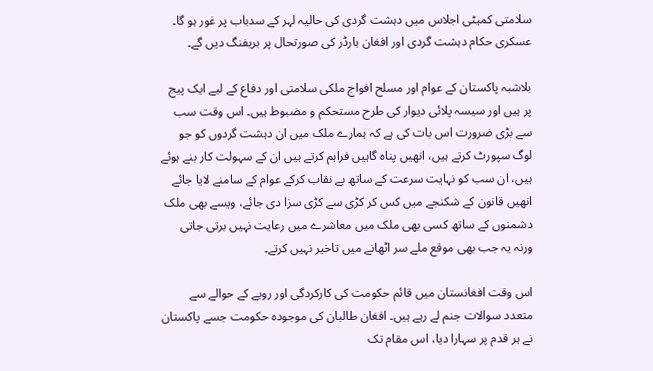سلامتی کمیٹی اجلاس میں دہشت گردی کی حالیہ لہر کے سدباب پر غور ہو گا۔ عسکری حکام دہشت گردی اور افغان بارڈر کی صورتحال پر بریفنگ دیں گے۔

بلاشبہ پاکستان کے عوام اور مسلح افواج ملکی سلامتی اور دفاع کے لیے ایک پیج پر ہیں اور سیسہ پلائی دیوار کی طرح مستحکم و مضبوط ہیں۔ اس وقت سب سے بڑی ضرورت اس بات کی ہے کہ ہمارے ملک میں ان دہشت گردوں کو جو لوگ سپورٹ کرتے ہیں، انھیں پناہ گاہیں فراہم کرتے ہیں ان کے سہولت کار بنے ہوئے ہیں، ان سب کو نہایت سرعت کے ساتھ بے نقاب کرکے عوام کے سامنے لایا جائے انھیں قانون کے شکنجے میں کس کر کڑی سے کڑی سزا دی جائے، ویسے بھی ملک دشمنوں کے ساتھ کسی بھی ملک میں معاشرے میں رعایت نہیں برتی جاتی ورنہ یہ جب بھی موقع ملے سر اٹھانے میں تاخیر نہیں کرتے۔

اس وقت افغانستان میں قائم حکومت کی کارکردگی اور رویے کے حوالے سے متعدد سوالات جنم لے رہے ہیں۔ افغان طالبان کی موجودہ حکومت جسے پاکستان نے ہر قدم پر سہارا دیا، اس مقام تک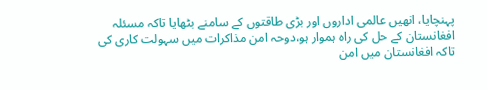پہنچایا، انھیں عالمی اداروں اور بڑی طاقتوں کے سامنے بٹھایا تاکہ مسئلہ افغانستان کے حل کی راہ ہموار ہو،دوحہ امن مذاکرات میں سہولت کاری کی تاکہ افغانستان میں امن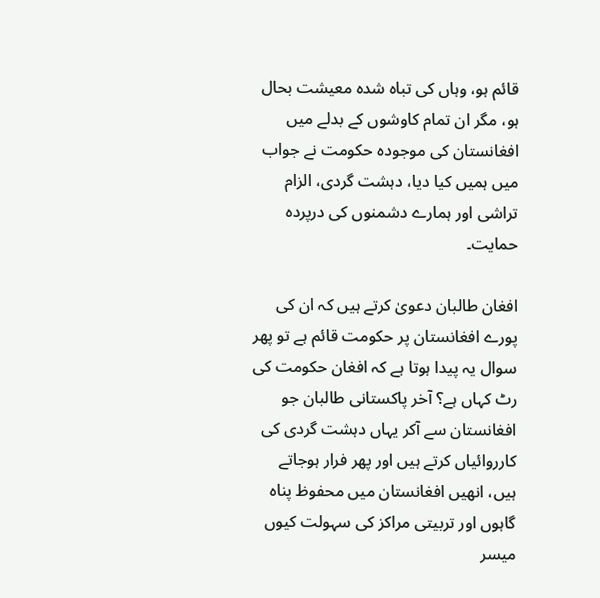قائم ہو، وہاں کی تباہ شدہ معیشت بحال ہو، مگر ان تمام کاوشوں کے بدلے میں افغانستان کی موجودہ حکومت نے جواب میں ہمیں کیا دیا، دہشت گردی، الزام تراشی اور ہمارے دشمنوں کی درپردہ حمایت۔

افغان طالبان دعویٰ کرتے ہیں کہ ان کی پورے افغانستان پر حکومت قائم ہے تو پھر سوال یہ پیدا ہوتا ہے کہ افغان حکومت کی رٹ کہاں ہے؟ آخر پاکستانی طالبان جو افغانستان سے آکر یہاں دہشت گردی کی کارروائیاں کرتے ہیں اور پھر فرار ہوجاتے ہیں، انھیں افغانستان میں محفوظ پناہ گاہوں اور تربیتی مراکز کی سہولت کیوں میسر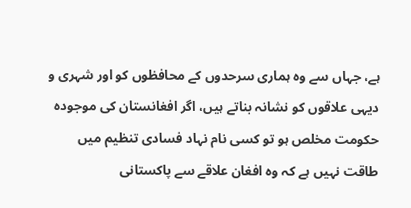ہے، جہاں سے وہ ہماری سرحدوں کے محافظوں کو اور شہری و دیہی علاقوں کو نشانہ بناتے ہیں، اگر افغانستان کی موجودہ حکومت مخلص ہو تو کسی نام نہاد فسادی تنظیم میں طاقت نہیں ہے کہ وہ افغان علاقے سے پاکستانی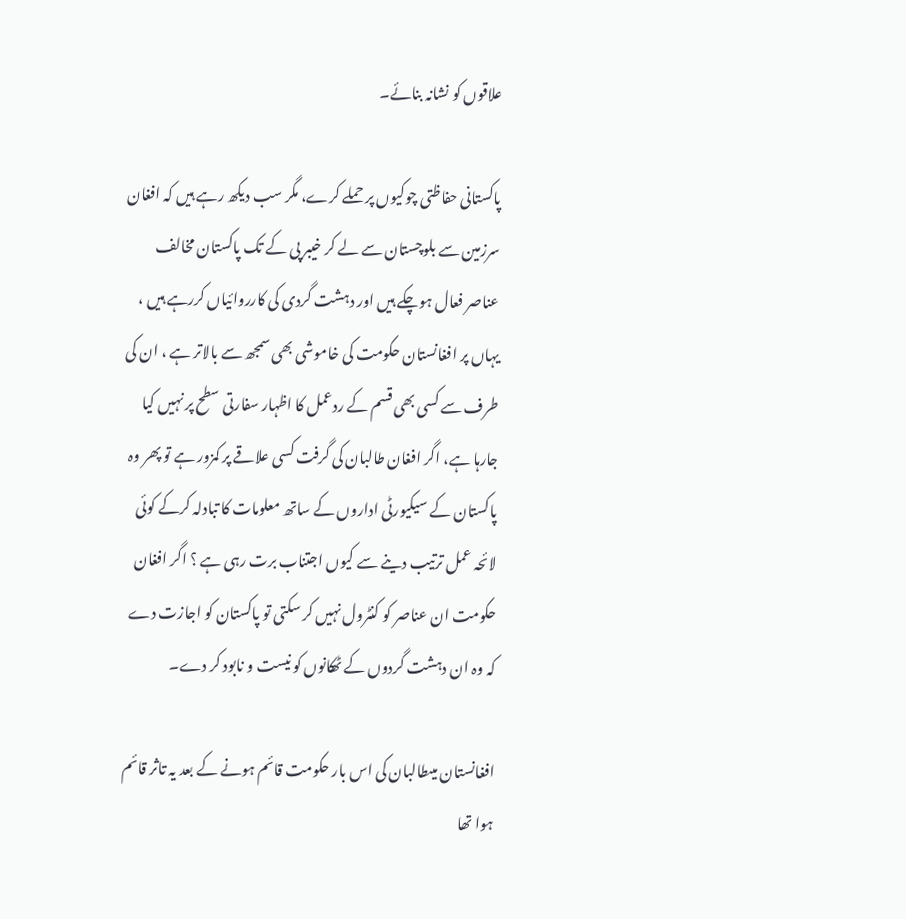علاقوں کو نشانہ بنائے۔

پاکستانی حفاظتی چوکیوں پر حملے کرے، مگر سب دیکھ رہے ہیں کہ افغان سرزمین سے بلوچستان سے لے کر خیبر پی کے تک پاکستان مخالف عناصر فعال ہوچکے ہیں اور دہشت گردی کی کارروائیاں کررہے ہیں ، یہاں پر افغانستان حکومت کی خاموشی بھی سمجھ سے بالاتر ہے ، ان کی طرف سے کسی بھی قسم کے ردعمل کا اظہار سفارتی سطح پر نہیں کیا جارہا ہے، اگر افغان طالبان کی گرفت کسی علاقے پر کمزور ہے تو پھر وہ پاکستان کے سیکیورٹی اداروں کے ساتھ معلومات کا تبادلہ کرکے کوئی لائحہ عمل ترتیب دینے سے کیوں اجتناب برت رہی ہے ؟ اگر افغان حکومت ان عناصر کو کنٹرول نہیں کر سکتی تو پاکستان کو اجازت دے کہ وہ ان دہشت گردوں کے ٹھکانوں کو نیست و نابود کر دے۔

افغانستان میںطالبان کی اس بار حکومت قائم ہونے کے بعد یہ تاثر قائم ہوا تھا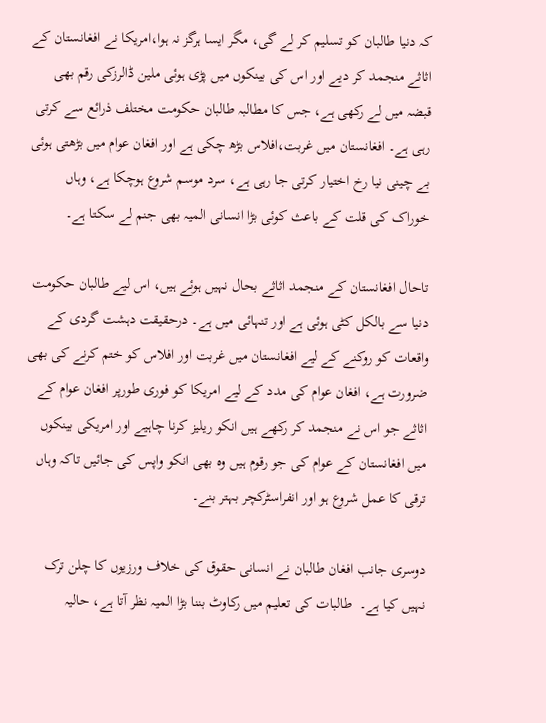کہ دنیا طالبان کو تسلیم کر لے گی، مگر ایسا ہرگز نہ ہوا،امریکا نے افغانستان کے اثاثے منجمد کر دیے اور اس کی بینکوں میں پڑی ہوئی ملین ڈالرزکی رقم بھی قبضہ میں لے رکھی ہے، جس کا مطالبہ طالبان حکومت مختلف ذرائع سے کرتی رہی ہے۔ افغانستان میں غربت،افلاس بڑھ چکی ہے اور افغان عوام میں بڑھتی ہوئی بے چینی نیا رخ اختیار کرتی جا رہی ہے، سرد موسم شروع ہوچکا ہے، وہاں خوراک کی قلت کے باعث کوئی بڑا انسانی المیہ بھی جنم لے سکتا ہے۔

تاحال افغانستان کے منجمد اثاثے بحال نہیں ہوئے ہیں، اس لیے طالبان حکومت دنیا سے بالکل کٹی ہوئی ہے اور تنہائی میں ہے۔ درحقیقت دہشت گردی کے واقعات کو روکنے کے لیے افغانستان میں غربت اور افلاس کو ختم کرنے کی بھی ضرورت ہے، افغان عوام کی مدد کے لیے امریکا کو فوری طورپر افغان عوام کے اثاثے جو اس نے منجمد کر رکھے ہیں انکو ریلیز کرنا چاہیے اور امریکی بینکوں میں افغانستان کے عوام کی جو رقوم ہیں وہ بھی انکو واپس کی جائیں تاکہ وہاں ترقی کا عمل شروع ہو اور انفراسٹرکچر بہتر بنے۔

دوسری جانب افغان طالبان نے انسانی حقوق کی خلاف ورزیوں کا چلن ترک نہیں کیا ہے۔  طالبات کی تعلیم میں رکاوٹ بننا بڑا المیہ نظر آتا ہے، حالیہ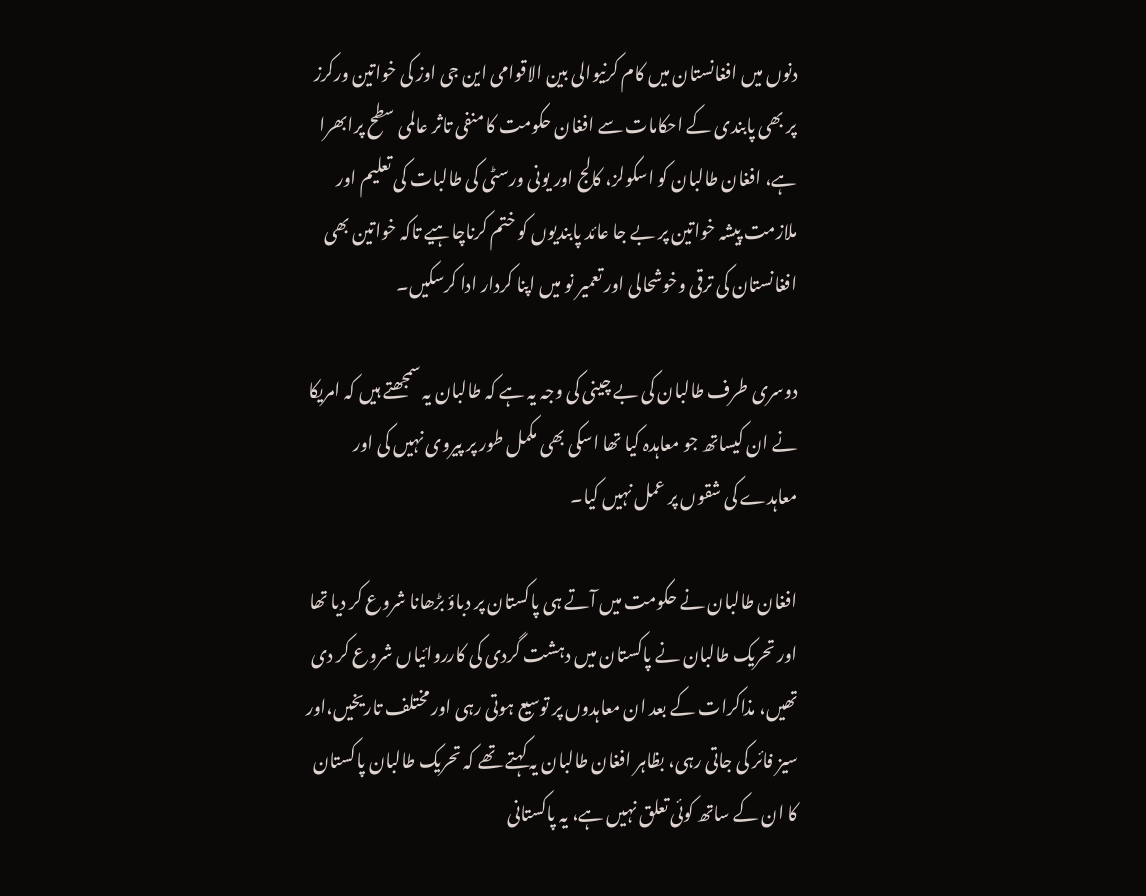دنوں میں افغانستان میں کام کرنیوالی بین الاقوامی این جی اوز کی خواتین ورکرز پر بھی پابندی کے احکامات سے افغان حکومت کا منفی تاثر عالمی سطح پرابھرا ہے، افغان طالبان کو اسکولز، کالج اور یونی ورسٹی کی طالبات کی تعلیم اور ملازمت پیشہ خواتین پر بے جا عائد پابندیوں کو ختم کرناچاہیے تاکہ خواتین بھی افغانستان کی ترقی وخوشحالی اور تعمیر نو میں اپنا کردار ادا کرسکیں۔

دوسری طرف طالبان کی بے چینی کی وجہ یہ ہے کہ طالبان یہ سمجھتے ہیں کہ امریکا نے ان کیساتھ جو معاہدہ کیا تھا اسکی بھی مکمل طور پر پیروی نہیں کی اور معاہدے کی شقوں پر عمل نہیں کیا۔

افغان طالبان نے حکومت میں آتے ہی پاکستان پر دباؤ بڑھانا شروع کر دیا تھا اور تحریک طالبان نے پاکستان میں دہشت گردی کی کارروائیاں شروع کر دی تھیں، مذاکرات کے بعد ان معاہدوں پر توسیع ہوتی رہی اور مختلف تاریخیں،اور سیز فائر کی جاتی رہی، بظاہر افغان طالبان یہ کہتے تھے کہ تحریک طالبان پاکستان کا ان کے ساتھ کوئی تعلق نہیں ہے، یہ پاکستانی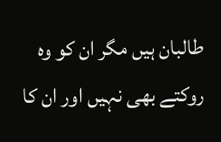طالبان ہیں مگر ان کو وہ روکتے بھی نہیں اور ان کا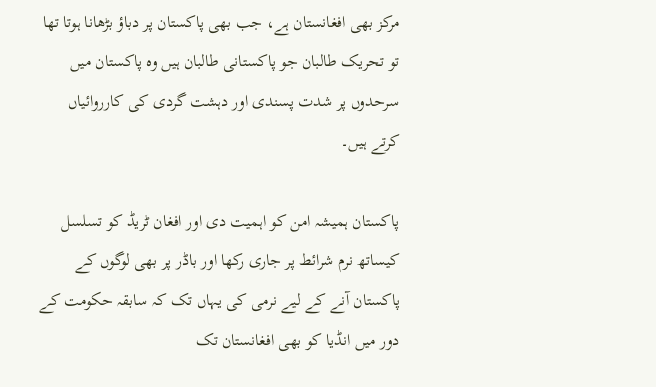مرکز بھی افغانستان ہے، جب بھی پاکستان پر دباؤ بڑھانا ہوتا تھا تو تحریک طالبان جو پاکستانی طالبان ہیں وہ پاکستان میں سرحدوں پر شدت پسندی اور دہشت گردی کی کارروائیاں کرتے ہیں۔

پاکستان ہمیشہ امن کو اہمیت دی اور افغان ٹریڈ کو تسلسل کیساتھ نرم شرائط پر جاری رکھا اور باڈر پر بھی لوگوں کے پاکستان آنے کے لیے نرمی کی یہاں تک کہ سابقہ حکومت کے دور میں انڈیا کو بھی افغانستان تک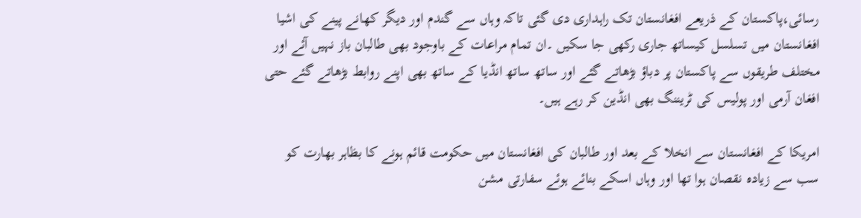رسائی،پاکستان کے ذریعے افغانستان تک راہداری دی گئی تاکہ وہاں سے گندم اور دیگر کھانے پینے کی اشیا افغانستان میں تسلسل کیساتھ جاری رکھی جا سکیں ۔ان تمام مراعات کے باوجود بھی طالبان باز نہیں آئے اور مختلف طریقوں سے پاکستان پر دباؤ بڑھاتے گئے اور ساتھ ساتھ انڈیا کے ساتھ بھی اپنے روابط بڑھاتے گئے حتی افغان آرمی اور پولیس کی ٹریننگ بھی انڈین کر رہے ہیں۔

امریکا کے افغانستان سے انخلا کے بعد اور طالبان کی افغانستان میں حکومت قائم ہونے کا بظاہر بھارت کو سب سے زیادہ نقصان ہوا تھا اور وہاں اسکے بنائے ہوئے سفارتی مشن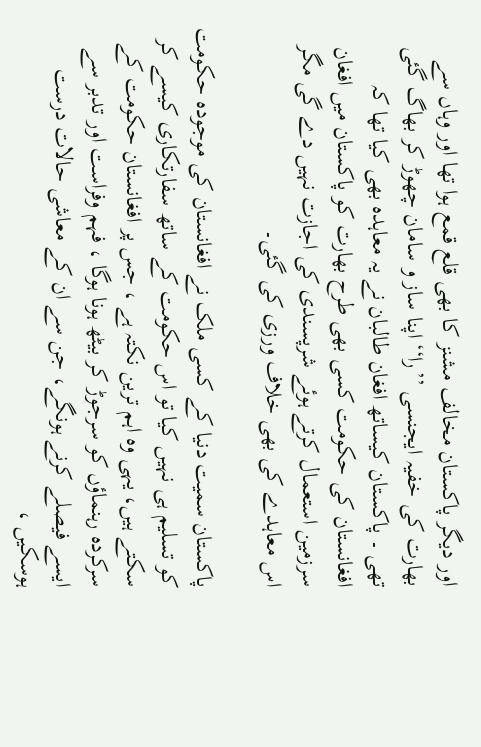اور دیگر پاکستان مخالف مشنز کا بھی قلع قمع ہوا تھا اور وہاں سے بھارت کی خفیہ ایجنسی ’’را‘‘ اپنا ساز و سامان چھوڑ کر بھاگ گئی تھی ۔ پاکستان کیساتھ افغان طالبان نے یہ معاہدہ بھی کیا تھا کہ افغانستان کی حکومت کسی بھی طرح بھارت کو پاکستان میں افغان سرزمین استعمال کرتے ہوئے شرپسندی کی اجازت نہیں دے گی مگر اس معاہدے کی بھی خلاف ورزی کی گئی۔

پاکستان سمیت دنیا کے کسی ملک نے افغانستان کی موجودہ حکومت کو تسلیم ہی نہیں کیا تو اس حکومت کے ساتھ سفارتکاری کیسے کر سکتے ہیں، یہی وہ اہم ترین نکتہ ہے ، جس پر افغانستان حکومت کے سرکردہ رہنماؤں کو سرجوڑ کر بیٹھ ہونا ہوگا ، فہم وفراست اور تدبر سے ایسے فیصلے کرنے ہونگے، جن سے ان کے معاشی حالات درست ہوسکیں ،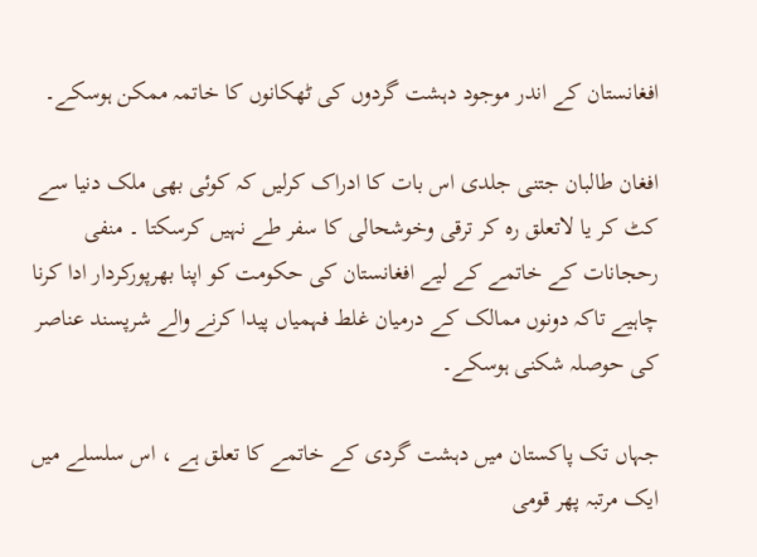افغانستان کے اندر موجود دہشت گردوں کی ٹھکانوں کا خاتمہ ممکن ہوسکے۔

افغان طالبان جتنی جلدی اس بات کا ادراک کرلیں کہ کوئی بھی ملک دنیا سے کٹ کر یا لاتعلق رہ کر ترقی وخوشحالی کا سفر طے نہیں کرسکتا ۔ منفی رحجانات کے خاتمے کے لیے افغانستان کی حکومت کو اپنا بھرپورکردار ادا کرنا چاہیے تاکہ دونوں ممالک کے درمیان غلط فہمیاں پیدا کرنے والے شرپسند عناصر کی حوصلہ شکنی ہوسکے۔

جہاں تک پاکستان میں دہشت گردی کے خاتمے کا تعلق ہے ، اس سلسلے میں ایک مرتبہ پھر قومی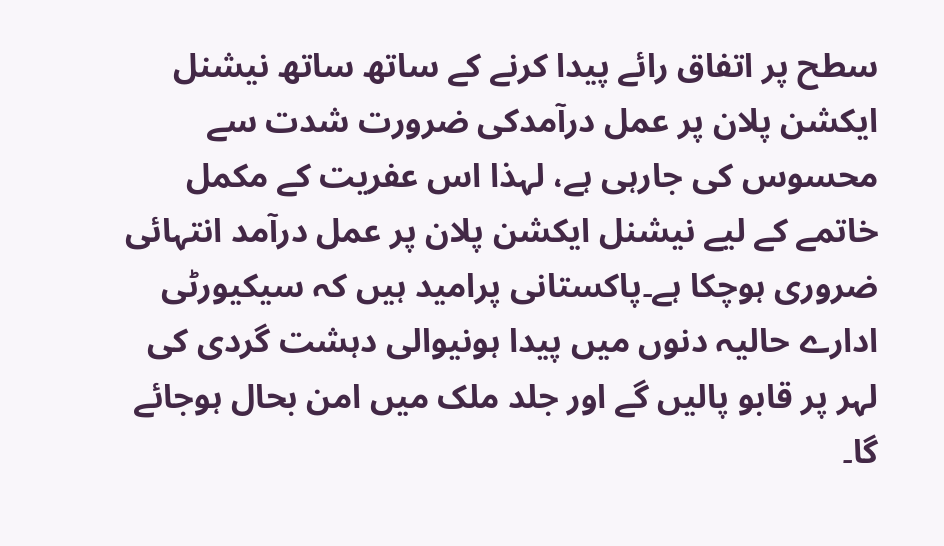سطح پر اتفاق رائے پیدا کرنے کے ساتھ ساتھ نیشنل ایکشن پلان پر عمل درآمدکی ضرورت شدت سے محسوس کی جارہی ہے، لہذا اس عفریت کے مکمل خاتمے کے لیے نیشنل ایکشن پلان پر عمل درآمد انتہائی ضروری ہوچکا ہے۔پاکستانی پرامید ہیں کہ سیکیورٹی ادارے حالیہ دنوں میں پیدا ہونیوالی دہشت گردی کی لہر پر قابو پالیں گے اور جلد ملک میں امن بحال ہوجائے گا۔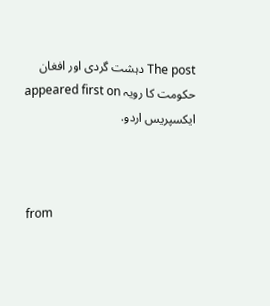The post دہشت گردی اور افغان حکومت کا رویہ appeared first on ایکسپریس اردو.



from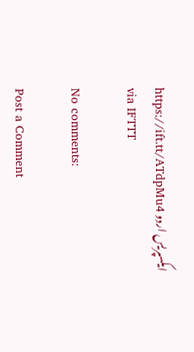ایکسپریس اردو https://ift.tt/ATdpMu4
via IFTTT

No comments:

Post a Comment